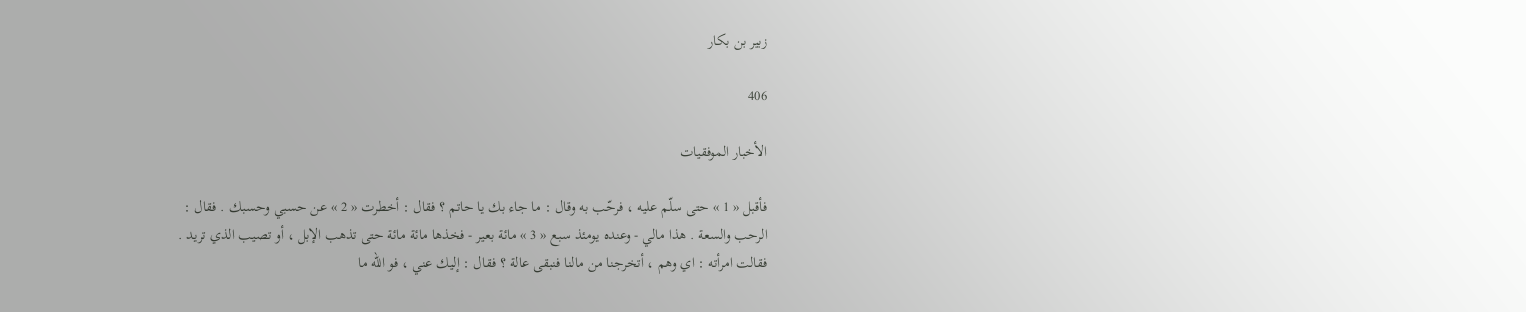زبير بن بكار

406

الأخبار الموفقيات

فأقبل « 1 » حتى سلّم عليه ، فرحّب به وقال : ما جاء بك يا حاتم ؟ فقال : أخطرت « 2 » عن حسبي وحسبك . فقال : الرحب والسعة . هذا مالي - وعنده يومئذ سبع « 3 » مائة بعير - فخذها مائة مائة حتى تذهب الإبل ، أو تصيب الذي تريد . فقالت امرأته : اي وهم ، أتخرجنا من مالنا فنبقى عالة ؟ فقال : إليك عني ، فو اللّه ما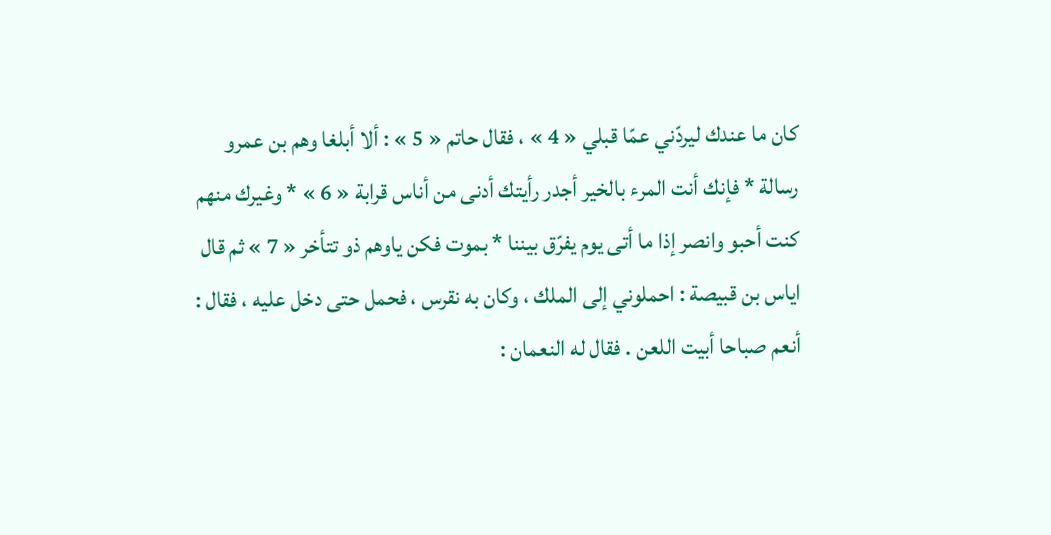كان ما عندك ليردّني عمّا قبلي « 4 » ، فقال حاتم « 5 » : ألا أبلغا وهم بن عمرو رسالة * فإنك أنت المرء بالخير أجدر رأيتك أدنى من أناس قرابة « 6 » * وغيرك منهم كنت أحبو وانصر إذا ما أتى يوم يفرّق بيننا * بموت فكن ياوهم ذو تتأخر « 7 » ثم قال اياس بن قبيصة : احملوني إلى الملك ، وكان به نقرس ، فحمل حتى دخل عليه ، فقال : أنعم صباحا أبيت اللعن . فقال له النعمان :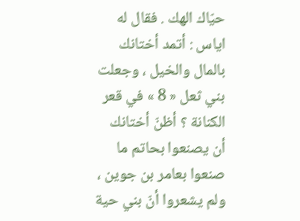حيّاك الهك . فقال له اياس : أتمد أختانك بالمال والخيل ، وجعلت بني ثعل « 8 » في قعر الكنانة ؟ أظنّ أختانك أن يصنعوا بحاتم ما صنعوا بعامر بن جوين ، ولم يشعروا أنّ بني حية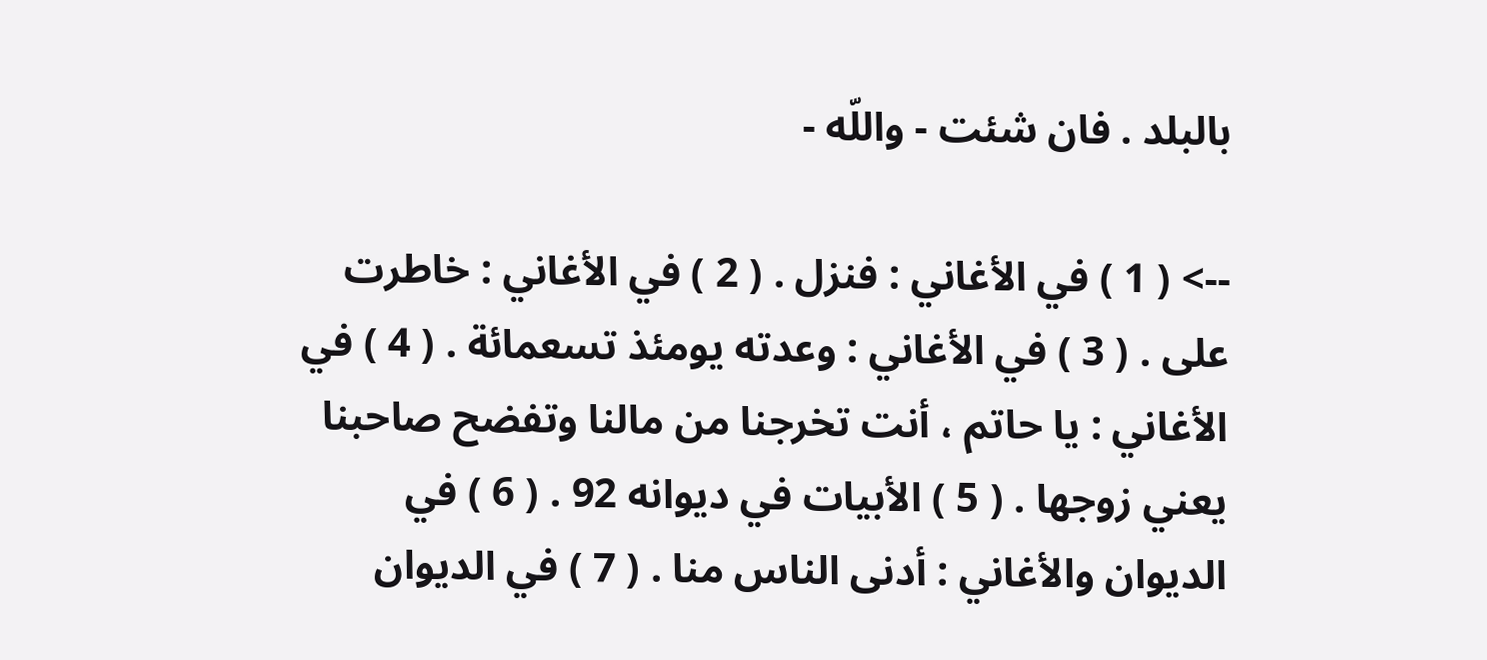بالبلد . فان شئت - واللّه -

--> ( 1 ) في الأغاني : فنزل . ( 2 ) في الأغاني : خاطرت على . ( 3 ) في الأغاني : وعدته يومئذ تسعمائة . ( 4 ) في الأغاني : يا حاتم ، أنت تخرجنا من مالنا وتفضح صاحبنا يعني زوجها . ( 5 ) الأبيات في ديوانه 92 . ( 6 ) في الديوان والأغاني : أدنى الناس منا . ( 7 ) في الديوان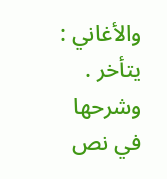والأغاني : يتأخر . وشرحها في نص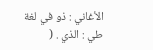الأغاني : ذو في لغة طي : الذي . (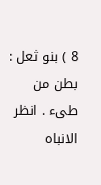8 ) بنو ثعل : بطن من طىء . انظر الانباه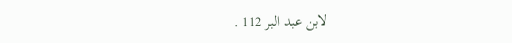لابن عبد البر 112 .